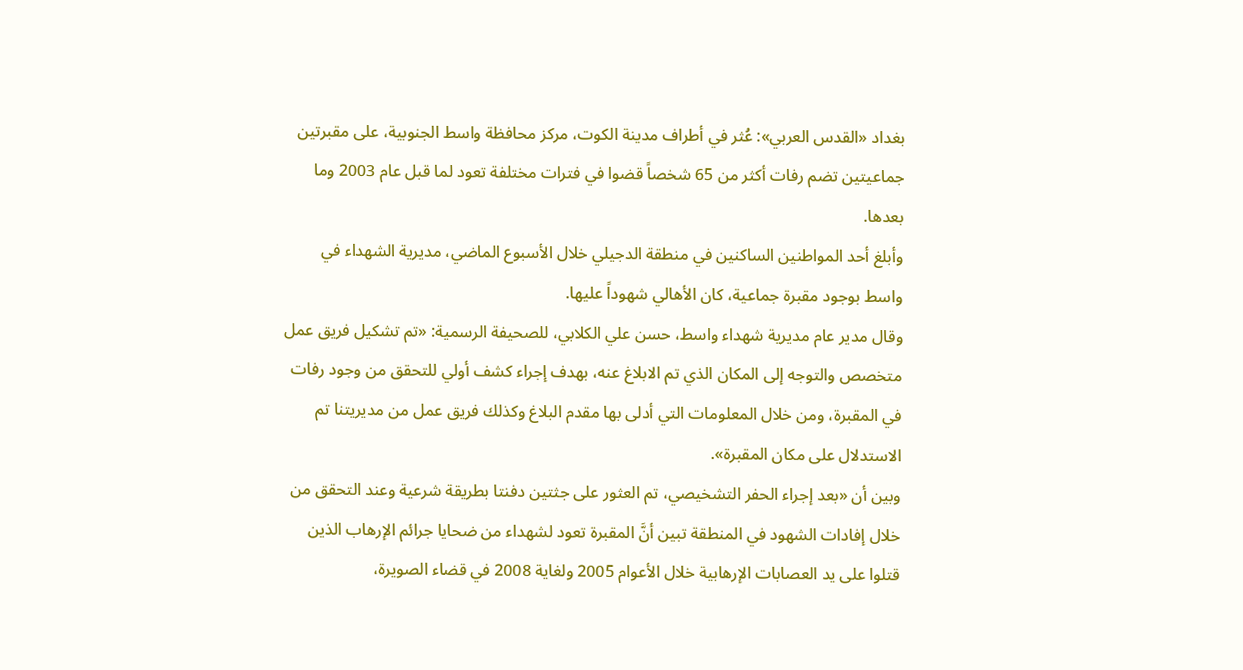بغداد «القدس العربي»: عُثر في أطراف مدينة الكوت، مركز محافظة واسط الجنوبية، على مقبرتين جماعيتين تضم رفات أكثر من 65 شخصاً قضوا في فترات مختلفة تعود لما قبل عام 2003 وما بعدها.
وأبلغ أحد المواطنين الساكنين في منطقة الدجيلي خلال الأسبوع الماضي، مديرية الشهداء في واسط بوجود مقبرة جماعية، كان الأهالي شهوداً عليها.
وقال مدير عام مديرية شهداء واسط، حسن علي الكلابي، للصحيفة الرسمية: «تم تشكيل فريق عمل متخصص والتوجه إلى المكان الذي تم الابلاغ عنه، بهدف إجراء كشف أولي للتحقق من وجود رفات في المقبرة، ومن خلال المعلومات التي أدلى بها مقدم البلاغ وكذلك فريق عمل من مديريتنا تم الاستدلال على مكان المقبرة».
وبين أن «بعد إجراء الحفر التشخيصي، تم العثور على جثتين دفنتا بطريقة شرعية وعند التحقق من خلال إفادات الشهود في المنطقة تبين أنَّ المقبرة تعود لشهداء من ضحايا جرائم الإرهاب الذين قتلوا على يد العصابات الإرهابية خلال الأعوام 2005 ولغاية 2008 في قضاء الصويرة،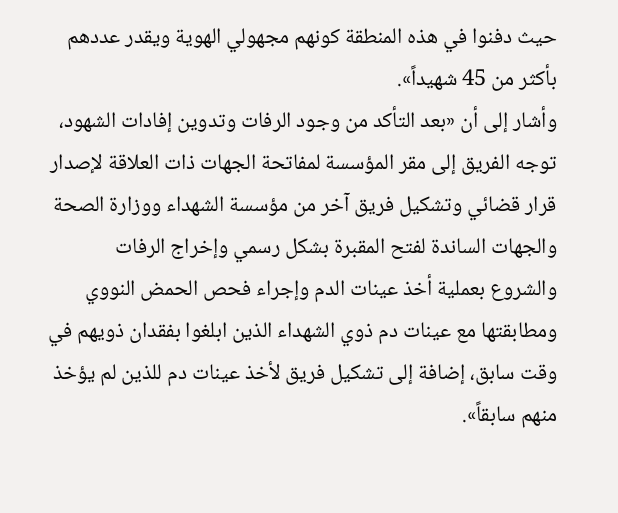حيث دفنوا في هذه المنطقة كونهم مجهولي الهوية ويقدر عددهم بأكثر من 45 شهيداً».
وأشار إلى أن «بعد التأكد من وجود الرفات وتدوين إفادات الشهود، توجه الفريق إلى مقر المؤسسة لمفاتحة الجهات ذات العلاقة لإصدار قرار قضائي وتشكيل فريق آخر من مؤسسة الشهداء ووزارة الصحة والجهات الساندة لفتح المقبرة بشكل رسمي وإخراج الرفات والشروع بعملية أخذ عينات الدم وإجراء فحص الحمض النووي ومطابقتها مع عينات دم ذوي الشهداء الذين ابلغوا بفقدان ذويهم في وقت سابق، إضافة إلى تشكيل فريق لأخذ عينات دم للذين لم يؤخذ منهم سابقاً».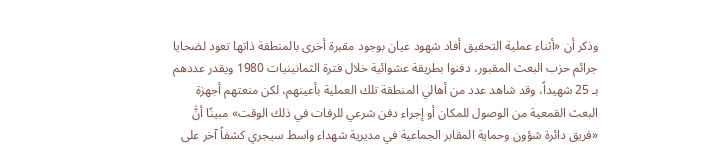وذكر أن «أثناء عملية التحقيق أفاد شهود عيان بوجود مقبرة أخرى بالمنطقة ذاتها تعود لضحايا جرائم حزب البعث المقبور، دفنوا بطريقة عشوائية خلال فترة الثمانينيات 1980 ويقدر عددهم بـ 25 شهيداً، وقد شاهد عدد من أهالي المنطقة تلك العملية بأعينهم، لكن منعتهم أجهزة البعث القمعية من الوصول للمكان أو إجراء دفن شرعي للرفات في ذلك الوقت» مبينًا أنَّ «فريق دائرة شؤون وحماية المقابر الجماعية في مديرية شهداء واسط سيجري كشفاً آخر على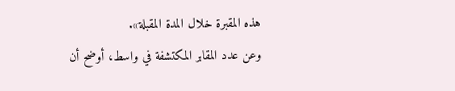هذه المقبرة خلال المدة المقبلة».
وعن عدد المقابر المكتشفة في واسط، أوضح أن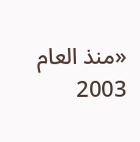«منذ العام 2003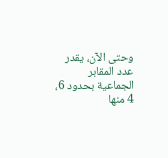وحتى الآن، يقدر عدد المقابر الجماعية بحدود 6، 4 منها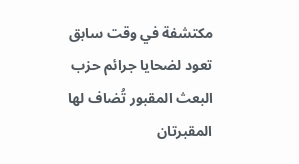مكتشفة في وقت سابق تعود لضحايا جرائم حزب البعث المقبور تُضاف لها المقبرتان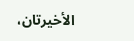الأخيرتان،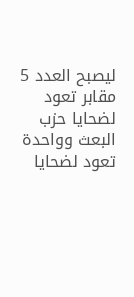ليصبح العدد 5 مقابر تعود لضحايا حزب البعث وواحدة تعود لضحايا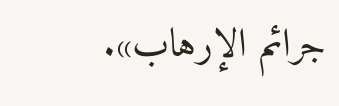جرائم الإرهاب».